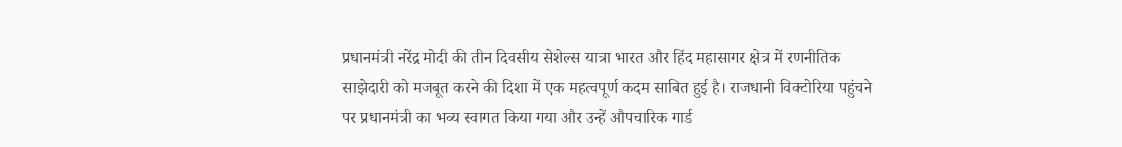प्रधानमंत्री नरेंद्र मोदी की तीन दिवसीय सेशेल्स यात्रा भारत और हिंद महासागर क्षेत्र में रणनीतिक साझेदारी को मजबूत करने की दिशा में एक महत्वपूर्ण कदम साबित हुई है। राजधानी विक्टोरिया पहुंचने पर प्रधानमंत्री का भव्य स्वागत किया गया और उन्हें औपचारिक गार्ड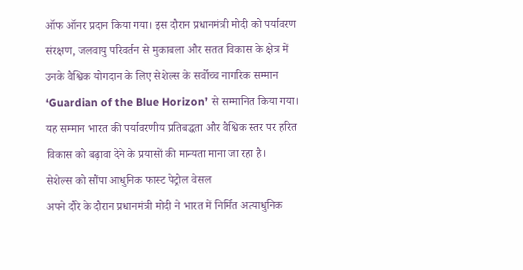ऑफ ऑनर प्रदान किया गया। इस दौरान प्रधानमंत्री मोदी को पर्यावरण संरक्षण, जलवायु परिवर्तन से मुकाबला और सतत विकास के क्षेत्र में उनके वैश्विक योगदान के लिए सेशेल्स के सर्वोच्च नागरिक सम्मान ‘Guardian of the Blue Horizon’ से सम्मानित किया गया। यह सम्मान भारत की पर्यावरणीय प्रतिबद्धता और वैश्विक स्तर पर हरित विकास को बढ़ावा देने के प्रयासों की मान्यता माना जा रहा है।
सेशेल्स को सौंपा आधुनिक फास्ट पेट्रोल वेसल
अपने दौरे के दौरान प्रधानमंत्री मोदी ने भारत में निर्मित अत्याधुनिक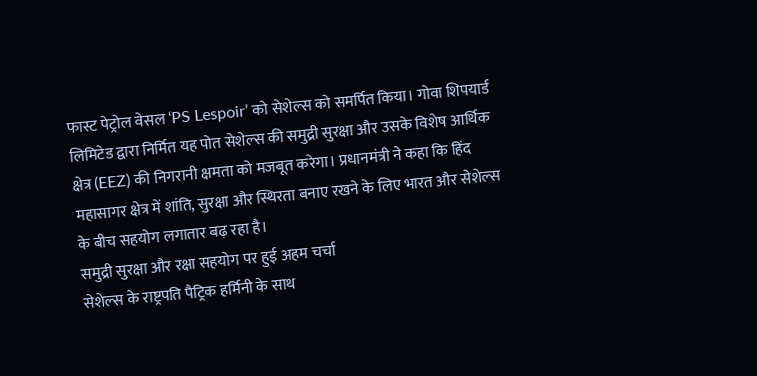फास्ट पेट्रोल वेसल ‘PS Lespoir’ को सेशेल्स को समर्पित किया। गोवा शिपयार्ड लिमिटेड द्वारा निर्मित यह पोत सेशेल्स की समुद्री सुरक्षा और उसके विशेष आर्थिक क्षेत्र (EEZ) की निगरानी क्षमता को मजबूत करेगा। प्रधानमंत्री ने कहा कि हिंद महासागर क्षेत्र में शांति, सुरक्षा और स्थिरता बनाए रखने के लिए भारत और सेशेल्स के बीच सहयोग लगातार बढ़ रहा है।
समुद्री सुरक्षा और रक्षा सहयोग पर हुई अहम चर्चा
सेशेल्स के राष्ट्रपति पैट्रिक हर्मिनी के साथ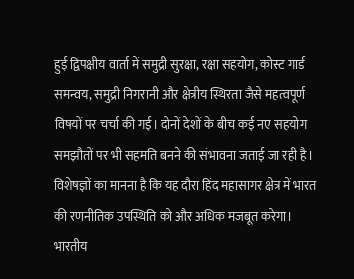हुई द्विपक्षीय वार्ता में समुद्री सुरक्षा, रक्षा सहयोग, कोस्ट गार्ड समन्वय, समुद्री निगरानी और क्षेत्रीय स्थिरता जैसे महत्वपूर्ण विषयों पर चर्चा की गई। दोनों देशों के बीच कई नए सहयोग समझौतों पर भी सहमति बनने की संभावना जताई जा रही है। विशेषज्ञों का मानना है कि यह दौरा हिंद महासागर क्षेत्र में भारत की रणनीतिक उपस्थिति को और अधिक मजबूत करेगा।
भारतीय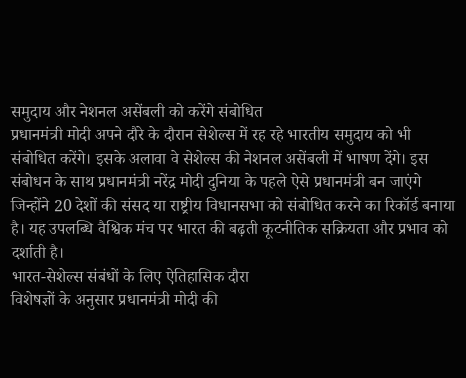समुदाय और नेशनल असेंबली को करेंगे संबोधित
प्रधानमंत्री मोदी अपने दौरे के दौरान सेशेल्स में रह रहे भारतीय समुदाय को भी संबोधित करेंगे। इसके अलावा वे सेशेल्स की नेशनल असेंबली में भाषण देंगे। इस संबोधन के साथ प्रधानमंत्री नरेंद्र मोदी दुनिया के पहले ऐसे प्रधानमंत्री बन जाएंगे जिन्होंने 20 देशों की संसद या राष्ट्रीय विधानसभा को संबोधित करने का रिकॉर्ड बनाया है। यह उपलब्धि वैश्विक मंच पर भारत की बढ़ती कूटनीतिक सक्रियता और प्रभाव को दर्शाती है।
भारत-सेशेल्स संबंधों के लिए ऐतिहासिक दौरा
विशेषज्ञों के अनुसार प्रधानमंत्री मोदी की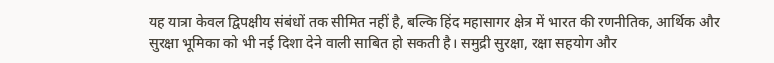यह यात्रा केवल द्विपक्षीय संबंधों तक सीमित नहीं है, बल्कि हिंद महासागर क्षेत्र में भारत की रणनीतिक, आर्थिक और सुरक्षा भूमिका को भी नई दिशा देने वाली साबित हो सकती है। समुद्री सुरक्षा, रक्षा सहयोग और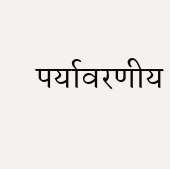पर्यावरणीय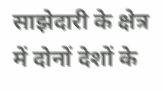साझेदारी के क्षेत्र में दोनों देशों के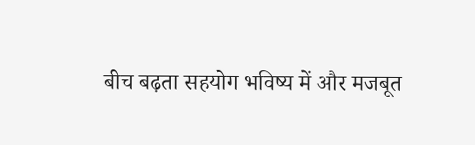बीच बढ़ता सहयोग भविष्य में और मजबूत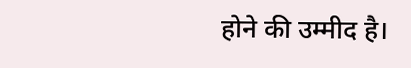होने की उम्मीद है।